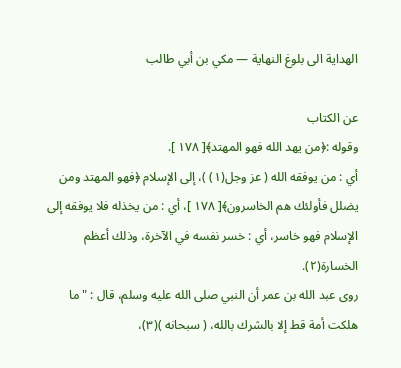الهداية الى بلوغ النهاية — مكي بن أبي طالب

عن الكتاب
وقوله :﴿من يهد الله فهو المهتد﴾[ ١٧٨ ].
أي : من يوفقه الله ( عز وجل(١) )، إلى الإسلام ﴿فهو المهتد ومن يضلل فأولئك هم الخاسرون﴾[ ١٧٨ ]، أي : من يخذله فلا يوفقه إلى الإسلام فهو خاسر، أي : خسر نفسه في الآخرة، وذلك أعظم الخسارة(٢).
روى عبد الله بن عمر أن النبي صلى الله عليه وسلم، قال : " ما هلكت أمة قط إلا بالشرك بالله، ( سبحانه )(٣)،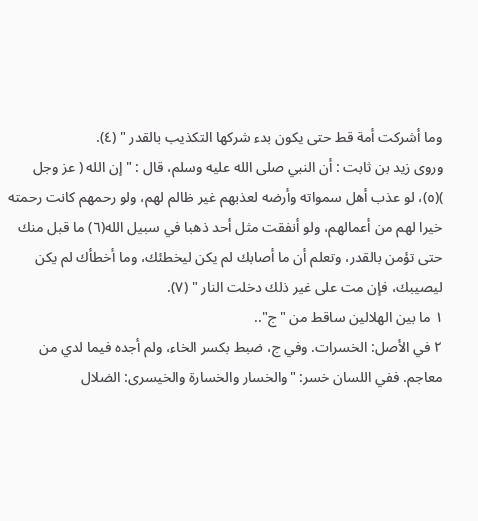وما أشركت أمة قط حتى يكون بدء شركها التكذيب بالقدر " (٤).
وروى زيد بن ثابت : أن النبي صلى الله عليه وسلم، قال : " إن الله ( عز وجل )(٥)، لو عذب أهل سمواته وأرضه لعذبهم غير ظالم لهم، ولو رحمهم كانت رحمته خيرا لهم من أعمالهم، ولو أنفقت مثل أحد ذهبا في سبيل الله(٦) ما قبل منك حتى تؤمن بالقدر، وتعلم أن ما أصابك لم يكن ليخطئك، وما أخطأك لم يكن ليصيبك، فإن مت على غير ذلك دخلت النار " (٧).
١ ما بين الهلالين ساقط من "ج"..
٢ في الأصل: الخسرات. وفي ج، ضبط بكسر الخاء، ولم أجده فيما لدي من معاجم. ففي اللسان خسر: "والخسار والخسارة والخيسرى: الضلال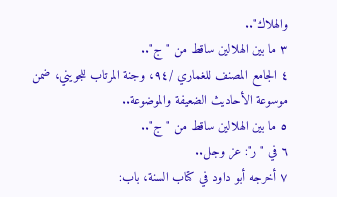والهلاك"..
٣ ما بين الهلالين ساقط من "ج"..
٤ الجامع المصنف للغماري /٩٤، وجنة المرتاب للجويني، ضمن موسوعة الأحاديث الضعيفة والموضوعة..
٥ ما بين الهلالين ساقط من "ج"..
٦ في "ر": عز وجل..
٧ أخرجه أبو داود في كتاب السنة، باب: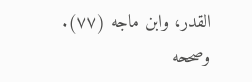القدر، وابن ماجه (٧٧). وصححه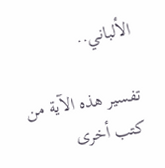الألباني..

تفسير هذه الآية من كتب أخرى